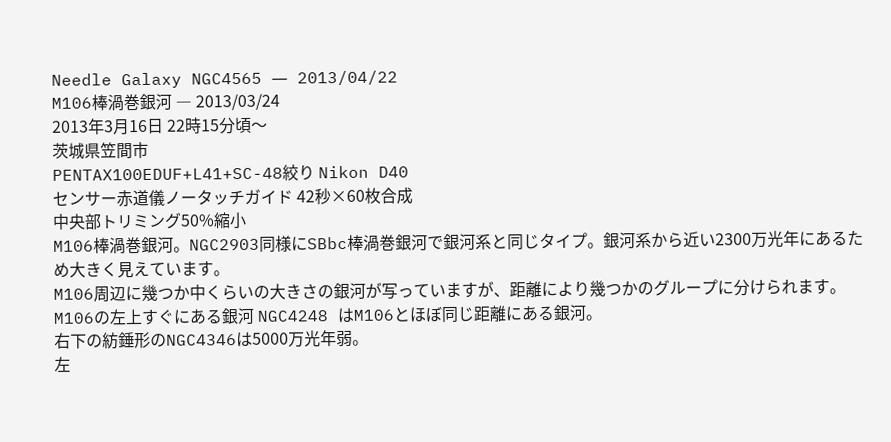Needle Galaxy NGC4565 ― 2013/04/22
M106棒渦巻銀河 ― 2013/03/24
2013年3月16日 22時15分頃〜
茨城県笠間市
PENTAX100EDUF+L41+SC-48絞り Nikon D40
センサー赤道儀ノータッチガイド 42秒×60枚合成
中央部トリミング50%縮小
M106棒渦巻銀河。NGC2903同様にSBbc棒渦巻銀河で銀河系と同じタイプ。銀河系から近い2300万光年にあるため大きく見えています。
M106周辺に幾つか中くらいの大きさの銀河が写っていますが、距離により幾つかのグループに分けられます。
M106の左上すぐにある銀河 NGC4248 はM106とほぼ同じ距離にある銀河。
右下の紡錘形のNGC4346は5000万光年弱。
左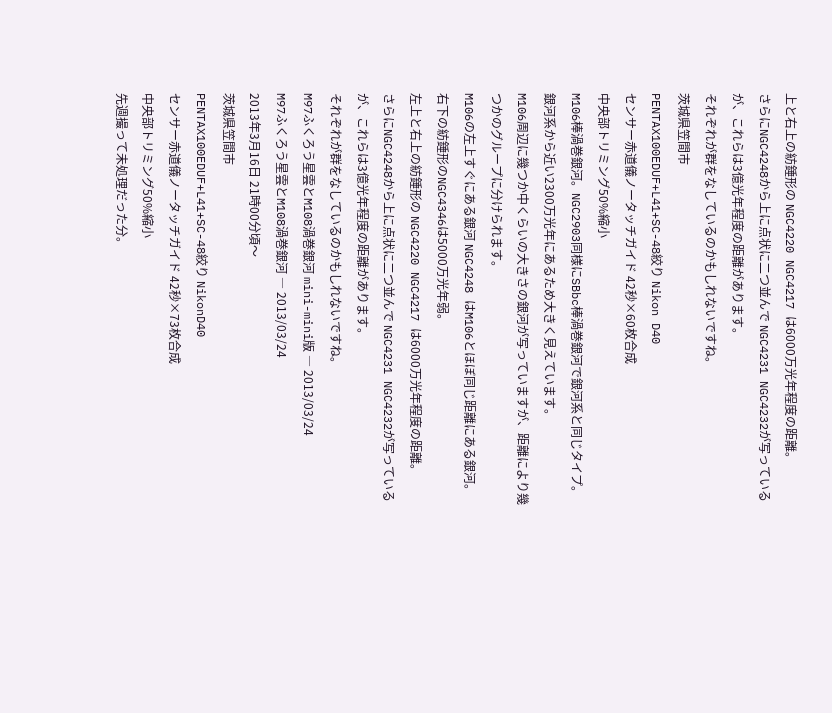上と右上の紡錘形の NGC4220 NGC4217 は6000万光年程度の距離。
さらにNGC4248から上に点状に二つ並んで NGC4231 NGC4232が写っているが、これらは3億光年程度の距離があります。
それぞれが群をなしているのかもしれないですね。
茨城県笠間市
PENTAX100EDUF+L41+SC-48絞り Nikon D40
センサー赤道儀ノータッチガイド 42秒×60枚合成
中央部トリミング50%縮小
M106棒渦巻銀河。NGC2903同様にSBbc棒渦巻銀河で銀河系と同じタイプ。銀河系から近い2300万光年にあるため大きく見えています。
M106周辺に幾つか中くらいの大きさの銀河が写っていますが、距離により幾つかのグループに分けられます。
M106の左上すぐにある銀河 NGC4248 はM106とほぼ同じ距離にある銀河。
右下の紡錘形のNGC4346は5000万光年弱。
左上と右上の紡錘形の NGC4220 NGC4217 は6000万光年程度の距離。
さらにNGC4248から上に点状に二つ並んで NGC4231 NGC4232が写っているが、これらは3億光年程度の距離があります。
それぞれが群をなしているのかもしれないですね。
M97ふくろう星雲とM108渦巻銀河 mini-mini版 ― 2013/03/24
M97ふくろう星雲とM108渦巻銀河 ― 2013/03/24
2013年3月16日 21時00分頃〜
茨城県笠間市
PENTAX100EDUF+L41+SC-48絞り NikonD40
センサー赤道儀ノータッチガイド 42秒×73枚合成
中央部トリミング50%縮小
先週撮って未処理だった分。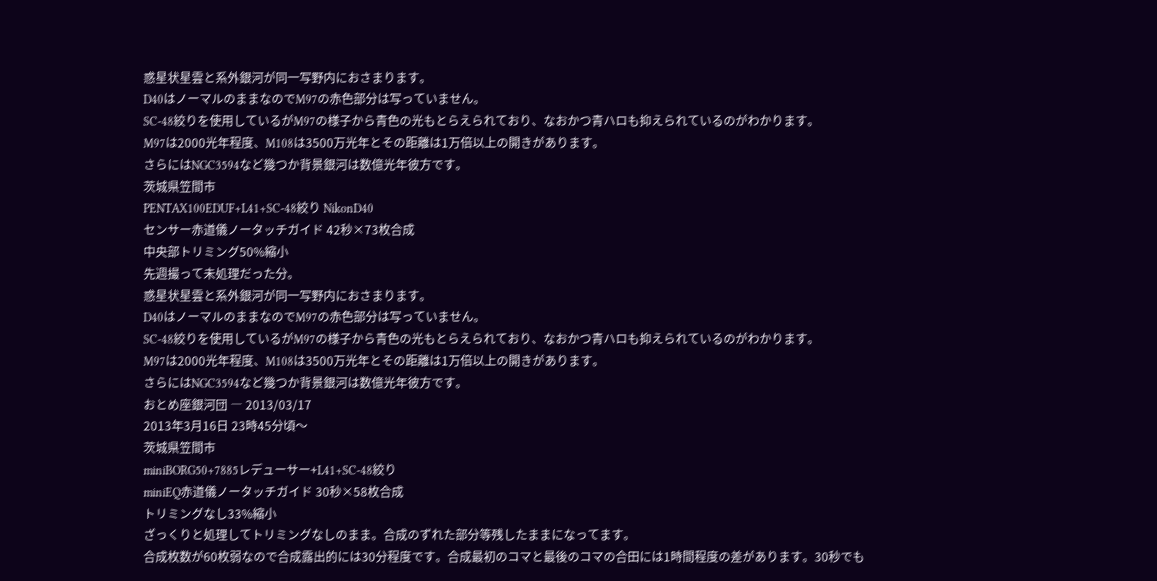惑星状星雲と系外銀河が同一写野内におさまります。
D40はノーマルのままなのでM97の赤色部分は写っていません。
SC-48絞りを使用しているがM97の様子から青色の光もとらえられており、なおかつ青ハロも抑えられているのがわかります。
M97は2000光年程度、M108は3500万光年とその距離は1万倍以上の開きがあります。
さらにはNGC3594など幾つか背景銀河は数億光年彼方です。
茨城県笠間市
PENTAX100EDUF+L41+SC-48絞り NikonD40
センサー赤道儀ノータッチガイド 42秒×73枚合成
中央部トリミング50%縮小
先週撮って未処理だった分。
惑星状星雲と系外銀河が同一写野内におさまります。
D40はノーマルのままなのでM97の赤色部分は写っていません。
SC-48絞りを使用しているがM97の様子から青色の光もとらえられており、なおかつ青ハロも抑えられているのがわかります。
M97は2000光年程度、M108は3500万光年とその距離は1万倍以上の開きがあります。
さらにはNGC3594など幾つか背景銀河は数億光年彼方です。
おとめ座銀河団 ― 2013/03/17
2013年3月16日 23時45分頃〜
茨城県笠間市
miniBORG50+7885レデューサー+L41+SC-48絞り
miniEQ赤道儀ノータッチガイド 30秒×58枚合成
トリミングなし33%縮小
ざっくりと処理してトリミングなしのまま。合成のずれた部分等残したままになってます。
合成枚数が60枚弱なので合成露出的には30分程度です。合成最初のコマと最後のコマの合田には1時間程度の差があります。30秒でも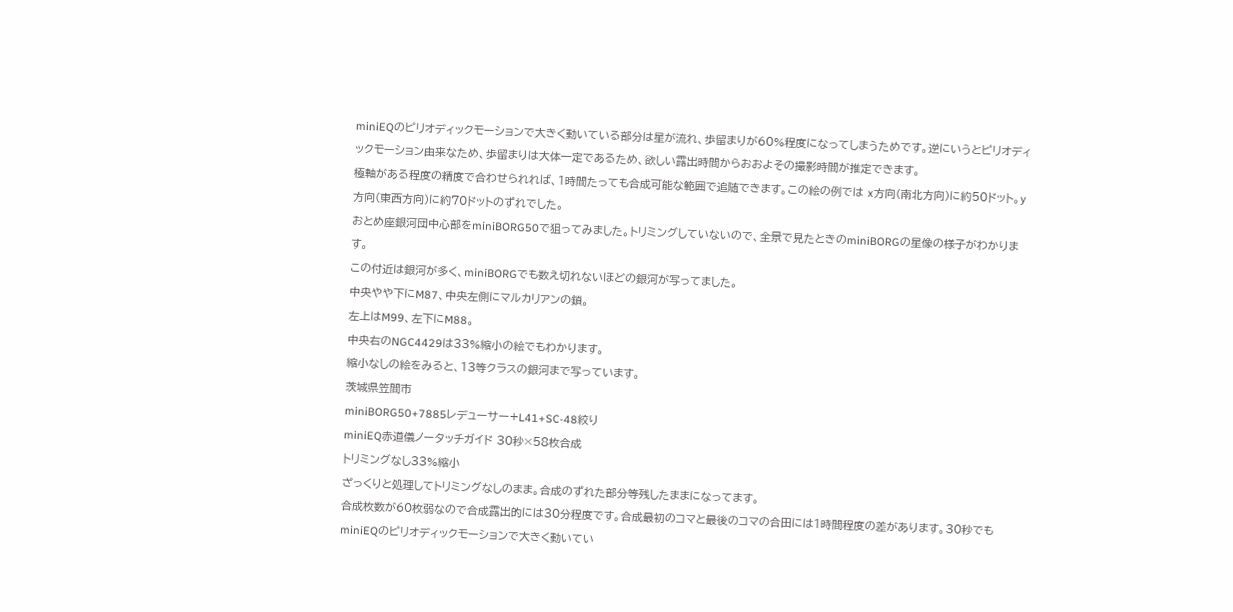miniEQのピリオディックモーションで大きく動いている部分は星が流れ、歩留まりが60%程度になってしまうためです。逆にいうとピリオディックモーション由来なため、歩留まりは大体一定であるため、欲しい露出時間からおおよその撮影時間が推定できます。
極軸がある程度の精度で合わせられれば、1時間たっても合成可能な範囲で追随できます。この絵の例では x方向(南北方向)に約50ドット。y方向(東西方向)に約70ドットのずれでした。
おとめ座銀河団中心部をminiBORG50で狙ってみました。トリミングしていないので、全景で見たときのminiBORGの星像の様子がわかります。
この付近は銀河が多く、miniBORGでも数え切れないほどの銀河が写ってました。
中央やや下にM87、中央左側にマルカリアンの鎖。
左上はM99、左下にM88。
中央右のNGC4429は33%縮小の絵でもわかります。
縮小なしの絵をみると、13等クラスの銀河まで写っています。
茨城県笠間市
miniBORG50+7885レデューサー+L41+SC-48絞り
miniEQ赤道儀ノータッチガイド 30秒×58枚合成
トリミングなし33%縮小
ざっくりと処理してトリミングなしのまま。合成のずれた部分等残したままになってます。
合成枚数が60枚弱なので合成露出的には30分程度です。合成最初のコマと最後のコマの合田には1時間程度の差があります。30秒でもminiEQのピリオディックモーションで大きく動いてい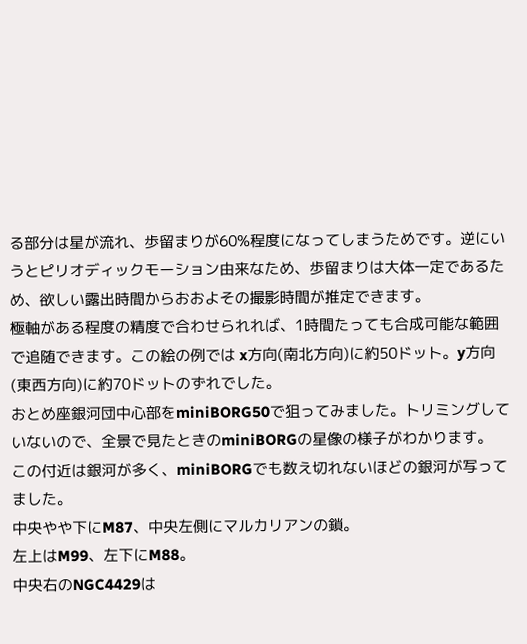る部分は星が流れ、歩留まりが60%程度になってしまうためです。逆にいうとピリオディックモーション由来なため、歩留まりは大体一定であるため、欲しい露出時間からおおよその撮影時間が推定できます。
極軸がある程度の精度で合わせられれば、1時間たっても合成可能な範囲で追随できます。この絵の例では x方向(南北方向)に約50ドット。y方向(東西方向)に約70ドットのずれでした。
おとめ座銀河団中心部をminiBORG50で狙ってみました。トリミングしていないので、全景で見たときのminiBORGの星像の様子がわかります。
この付近は銀河が多く、miniBORGでも数え切れないほどの銀河が写ってました。
中央やや下にM87、中央左側にマルカリアンの鎖。
左上はM99、左下にM88。
中央右のNGC4429は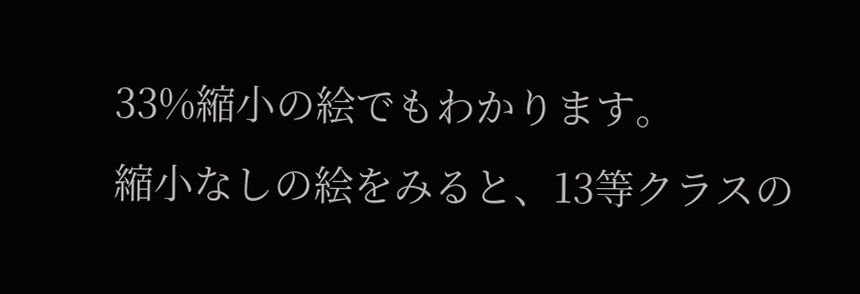33%縮小の絵でもわかります。
縮小なしの絵をみると、13等クラスの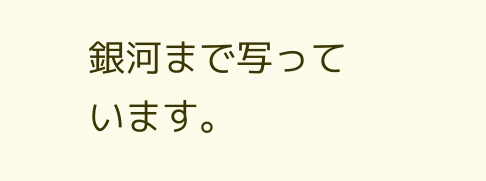銀河まで写っています。